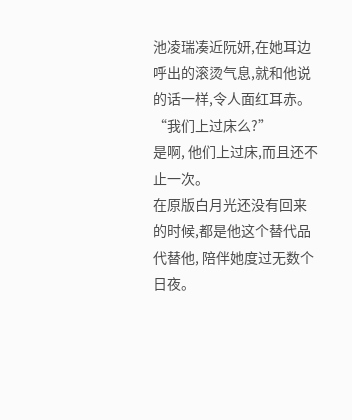池凌瑞凑近阮妍,在她耳边呼出的滚烫气息,就和他说的话一样,令人面红耳赤。
“我们上过床么?”
是啊, 他们上过床,而且还不止一次。
在原版白月光还没有回来的时候,都是他这个替代品代替他, 陪伴她度过无数个日夜。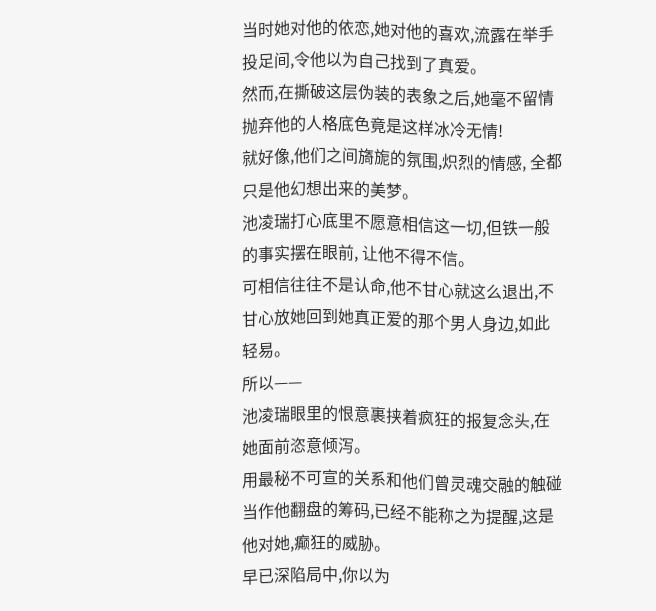当时她对他的依恋,她对他的喜欢,流露在举手投足间,令他以为自己找到了真爱。
然而,在撕破这层伪装的表象之后,她毫不留情抛弃他的人格底色竟是这样冰冷无情!
就好像,他们之间旖旎的氛围,炽烈的情感, 全都只是他幻想出来的美梦。
池凌瑞打心底里不愿意相信这一切,但铁一般的事实摆在眼前, 让他不得不信。
可相信往往不是认命,他不甘心就这么退出,不甘心放她回到她真正爱的那个男人身边,如此轻易。
所以——
池凌瑞眼里的恨意裹挟着疯狂的报复念头,在她面前恣意倾泻。
用最秘不可宣的关系和他们曾灵魂交融的触碰当作他翻盘的筹码,已经不能称之为提醒,这是他对她,癫狂的威胁。
早已深陷局中,你以为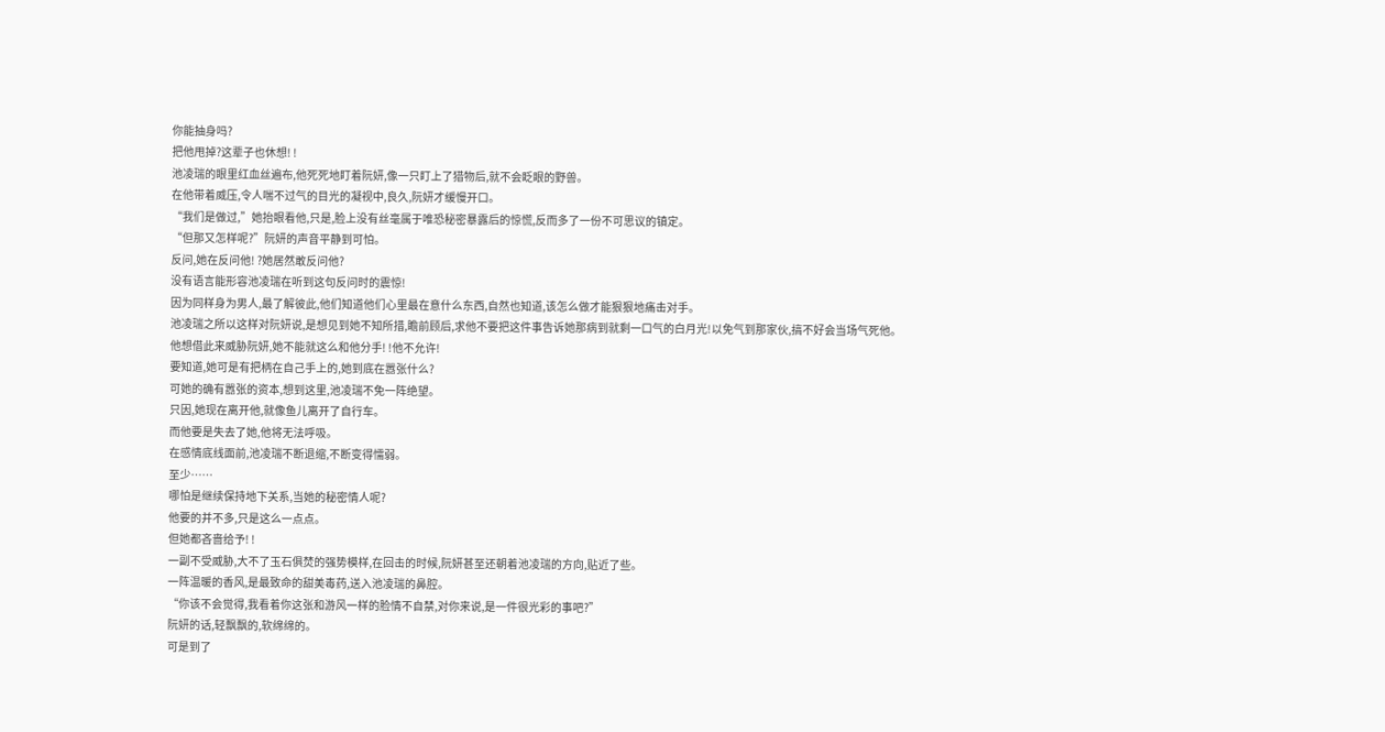你能抽身吗?
把他甩掉?这辈子也休想! !
池凌瑞的眼里红血丝遍布,他死死地盯着阮妍,像一只盯上了猎物后,就不会眨眼的野兽。
在他带着威压,令人喘不过气的目光的凝视中,良久,阮妍才缓慢开口。
“我们是做过,”她抬眼看他,只是,脸上没有丝毫属于唯恐秘密暴露后的惊慌,反而多了一份不可思议的镇定。
“但那又怎样呢?”阮妍的声音平静到可怕。
反问,她在反问他! ?她居然敢反问他?
没有语言能形容池凌瑞在听到这句反问时的震惊!
因为同样身为男人,最了解彼此,他们知道他们心里最在意什么东西,自然也知道,该怎么做才能狠狠地痛击对手。
池凌瑞之所以这样对阮妍说,是想见到她不知所措,瞻前顾后,求他不要把这件事告诉她那病到就剩一口气的白月光!以免气到那家伙,搞不好会当场气死他。
他想借此来威胁阮妍,她不能就这么和他分手! !他不允许!
要知道,她可是有把柄在自己手上的,她到底在嚣张什么?
可她的确有嚣张的资本,想到这里,池凌瑞不免一阵绝望。
只因,她现在离开他,就像鱼儿离开了自行车。
而他要是失去了她,他将无法呼吸。
在感情底线面前,池凌瑞不断退缩,不断变得懦弱。
至少……
哪怕是继续保持地下关系,当她的秘密情人呢?
他要的并不多,只是这么一点点。
但她都吝啬给予! !
一副不受威胁,大不了玉石俱焚的强势模样,在回击的时候,阮妍甚至还朝着池凌瑞的方向,贴近了些。
一阵温暖的香风,是最致命的甜美毒药,送入池凌瑞的鼻腔。
“你该不会觉得,我看着你这张和游风一样的脸情不自禁,对你来说,是一件很光彩的事吧?”
阮妍的话,轻飘飘的,软绵绵的。
可是到了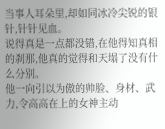当事人耳朵里,却如同冰冷尖锐的银针,针针见血。
说得真是一点都没错,在他得知真相的刹那,他真的觉得和天塌了没有什么分别。
他一向引以为傲的帅脸、身材、武力,令高高在上的女神主动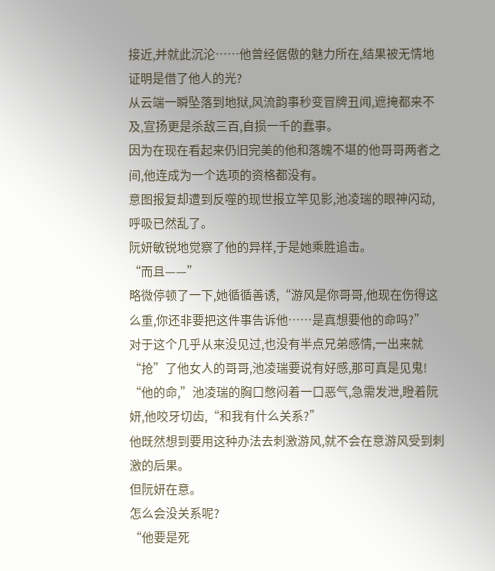接近,并就此沉沦……他曾经倨傲的魅力所在,结果被无情地证明是借了他人的光?
从云端一瞬坠落到地狱,风流韵事秒变冒牌丑闻,遮掩都来不及,宣扬更是杀敌三百,自损一千的蠢事。
因为在现在看起来仍旧完美的他和落魄不堪的他哥哥两者之间,他连成为一个选项的资格都没有。
意图报复却遭到反噬的现世报立竿见影,池凌瑞的眼神闪动,呼吸已然乱了。
阮妍敏锐地觉察了他的异样,于是她乘胜追击。
“而且——”
略微停顿了一下,她循循善诱,“游风是你哥哥,他现在伤得这么重,你还非要把这件事告诉他……是真想要他的命吗?”
对于这个几乎从来没见过,也没有半点兄弟感情,一出来就“抢”了他女人的哥哥,池凌瑞要说有好感,那可真是见鬼!
“他的命,”池凌瑞的胸口憋闷着一口恶气,急需发泄,瞪着阮妍,他咬牙切齿,“和我有什么关系?”
他既然想到要用这种办法去刺激游风,就不会在意游风受到刺激的后果。
但阮妍在意。
怎么会没关系呢?
“他要是死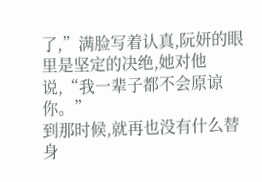了,”满脸写着认真,阮妍的眼里是坚定的决绝,她对他说,“我一辈子都不会原谅你。”
到那时候,就再也没有什么替身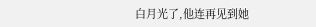白月光了,他连再见到她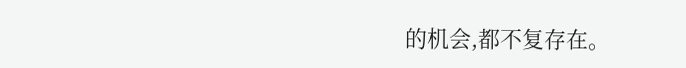的机会,都不复存在。